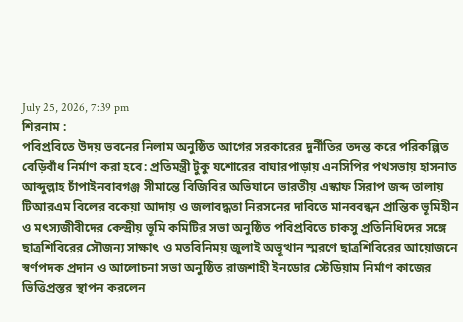July 25, 2026, 7:39 pm
শিরনাম :
পবিপ্রবিতে উদয় ভবনের নিলাম অনুষ্ঠিত আগের সরকারের দুর্নীতির তদন্ত করে পরিকল্পিত বেড়িবাঁধ নির্মাণ করা হবে: প্রতিমন্ত্রী টুকু যশোরের বাঘারপাড়ায় এনসিপির পথসভায় হাসনাত আব্দুল্লাহ চাঁপাইনবাবগঞ্জ সীমান্তে বিজিবির অভিযানে ভারতীয় এস্কাফ সিরাপ জব্দ তালায় টিআরএম বিলের বকেয়া আদায় ও জলাবদ্ধতা নিরসনের দাবিতে মানববন্ধন প্রান্তিক ভূমিহীন ও মৎস্যজীবীদের কেন্দ্রীয় ভূমি কমিটির সভা অনুষ্ঠিত পবিপ্রবিতে চাকসু প্রতিনিধিদের সঙ্গে ছাত্রশিবিরের সৌজন্য সাক্ষাৎ ও মতবিনিময় জুলাই অভূত্থান স্মরণে ছাত্রশিবিরের আয়োজনে স্বর্ণপদক প্রদান ও আলোচনা সভা অনুষ্ঠিত রাজশাহী ইনডোর স্টেডিয়াম নির্মাণ কাজের ভিত্তিপ্রস্তর স্থাপন করলেন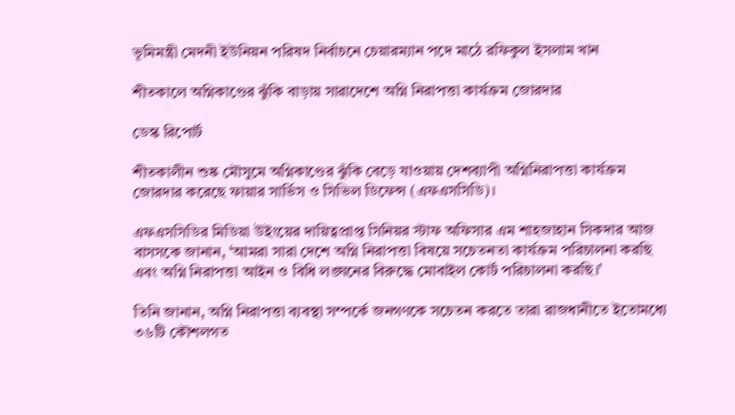ভূমিমন্ত্রী মেদনী ইউনিয়ন পরিষদ নির্বাচনে চেয়ারম্যান পদে মাঠে রফিকুল ইসলাম খান

শীতকালে অগ্নিকাণ্ডের ঝুঁকি বাড়ায় সারাদেশে অগ্নি নিরাপত্তা কার্যক্রম জোরদার

ডেস্ক রিপোর্ট

শীতকালীন শুষ্ক মৌসুমে অগ্নিকাণ্ডের ঝুঁকি বেড়ে যাওয়ায় দেশব্যাপী অগ্নিনিরাপত্তা কার্যক্রম জোরদার করেছে ফায়ার সার্ভিস ও সিভিল ডিফেন্স (এফএসসিডি)।

এফএসসিডির মিডিয়া উইংয়ের দায়িত্বপ্রাপ্ত সিনিয়র স্টাফ অফিসার এম শাহজাহান সিকদার আজ বাসসকে জানান, ‘আমরা সারা দেশে অগ্নি নিরাপত্তা বিষয়ে সচেতনতা কার্যক্রম পরিচালনা করছি এবং অগ্নি নিরাপত্তা আইন ও বিধি লঙ্ঘনের বিরুদ্ধে মোবাইল কোর্ট পরিচালনা করছি।’

তিনি জানান, অগ্নি নিরাপত্তা ব্যবস্থা সম্পর্কে জনগণকে সচেতন করতে তারা রাজধানীতে ইতোমধ্যে ৩৬টি কৌশলগত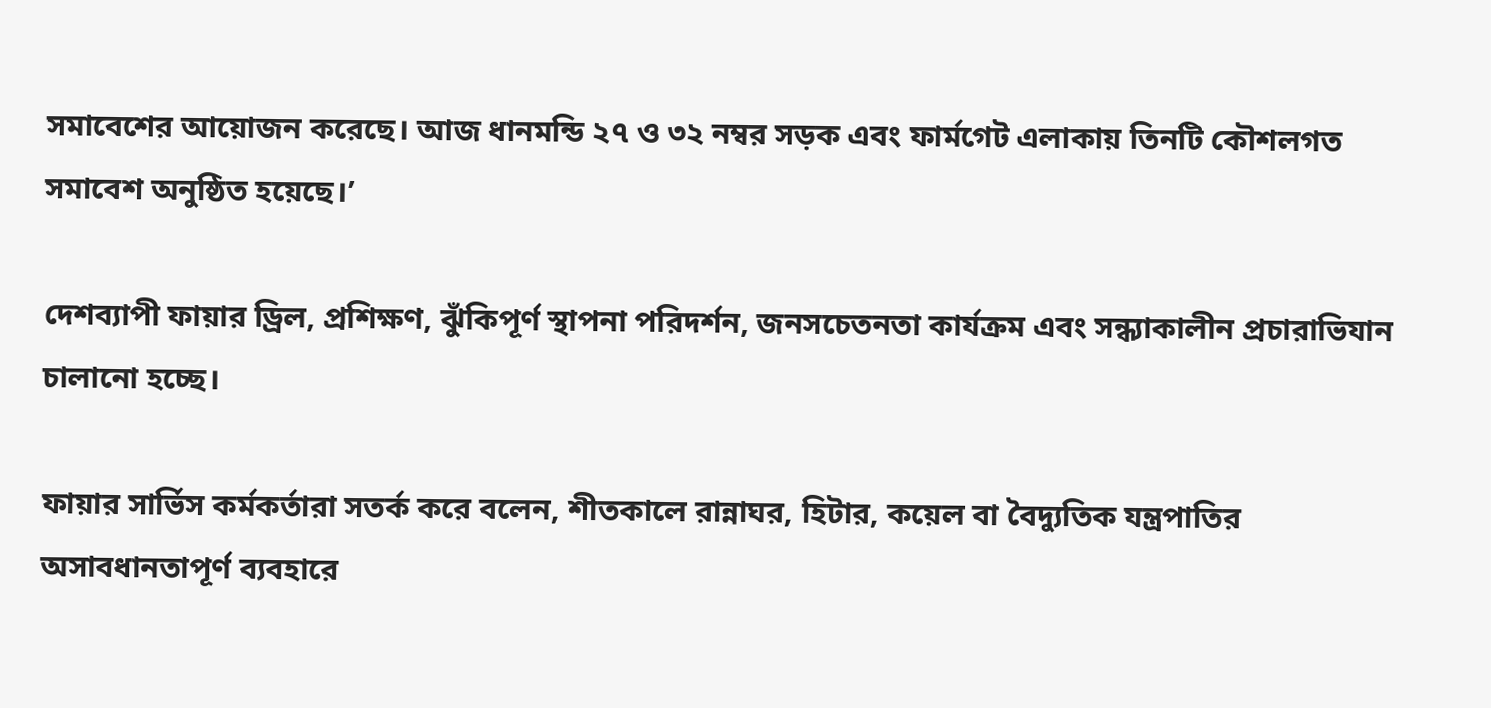সমাবেশের আয়োজন করেছে। আজ ধানমন্ডি ২৭ ও ৩২ নম্বর সড়ক এবং ফার্মগেট এলাকায় তিনটি কৌশলগত সমাবেশ অনুষ্ঠিত হয়েছে।’

দেশব্যাপী ফায়ার ড্রিল, প্রশিক্ষণ, ঝুঁকিপূর্ণ স্থাপনা পরিদর্শন, জনসচেতনতা কার্যক্রম এবং সন্ধ্যাকালীন প্রচারাভিযান চালানো হচ্ছে।

ফায়ার সার্ভিস কর্মকর্তারা সতর্ক করে বলেন, শীতকালে রান্নাঘর, হিটার, কয়েল বা বৈদ্যুতিক যন্ত্রপাতির অসাবধানতাপূর্ণ ব্যবহারে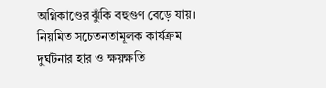অগ্নিকাণ্ডের ঝুঁকি বহুগুণ বেড়ে যায়। নিয়মিত সচেতনতামূলক কার্যক্রম দুর্ঘটনার হার ও ক্ষয়ক্ষতি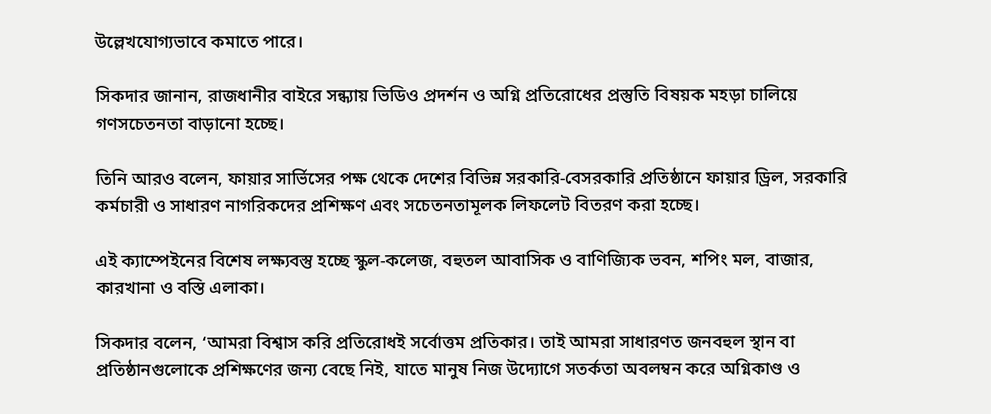উল্লেখযোগ্যভাবে কমাতে পারে।

সিকদার জানান, রাজধানীর বাইরে সন্ধ্যায় ভিডিও প্রদর্শন ও অগ্নি প্রতিরোধের প্রস্তুতি বিষয়ক মহড়া চালিয়ে গণসচেতনতা বাড়ানো হচ্ছে।

তিনি আরও বলেন, ফায়ার সার্ভিসের পক্ষ থেকে দেশের বিভিন্ন সরকারি-বেসরকারি প্রতিষ্ঠানে ফায়ার ড্রিল, সরকারি কর্মচারী ও সাধারণ নাগরিকদের প্রশিক্ষণ এবং সচেতনতামূলক লিফলেট বিতরণ করা হচ্ছে।

এই ক্যাম্পেইনের বিশেষ লক্ষ্যবস্তু হচ্ছে স্কুল-কলেজ, বহুতল আবাসিক ও বাণিজ্যিক ভবন, শপিং মল, বাজার, কারখানা ও বস্তি এলাকা।

সিকদার বলেন, ‘আমরা বিশ্বাস করি প্রতিরোধই সর্বোত্তম প্রতিকার। তাই আমরা সাধারণত জনবহুল স্থান বা প্রতিষ্ঠানগুলোকে প্রশিক্ষণের জন্য বেছে নিই, যাতে মানুষ নিজ উদ্যোগে সতর্কতা অবলম্বন করে অগ্নিকাণ্ড ও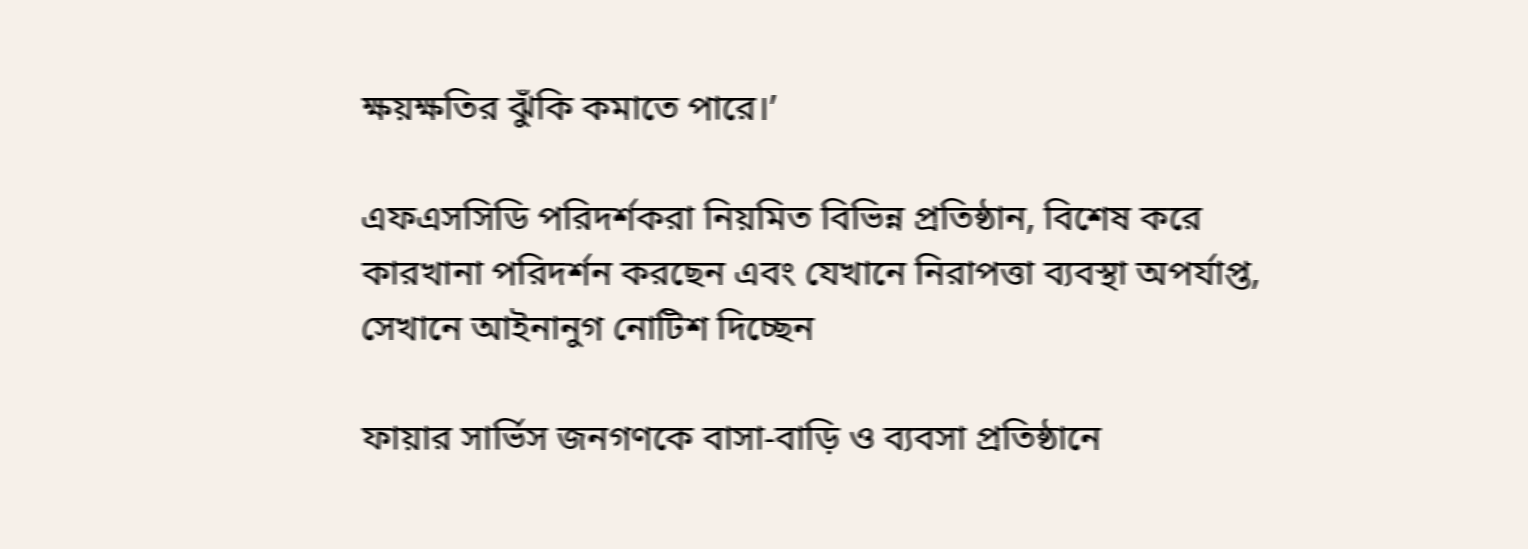ক্ষয়ক্ষতির ঝুঁকি কমাতে পারে।’

এফএসসিডি পরিদর্শকরা নিয়মিত বিভিন্ন প্রতিষ্ঠান, বিশেষ করে কারখানা পরিদর্শন করছেন এবং যেখানে নিরাপত্তা ব্যবস্থা অপর্যাপ্ত, সেখানে আইনানুগ নোটিশ দিচ্ছেন

ফায়ার সার্ভিস জনগণকে বাসা-বাড়ি ও ব্যবসা প্রতিষ্ঠানে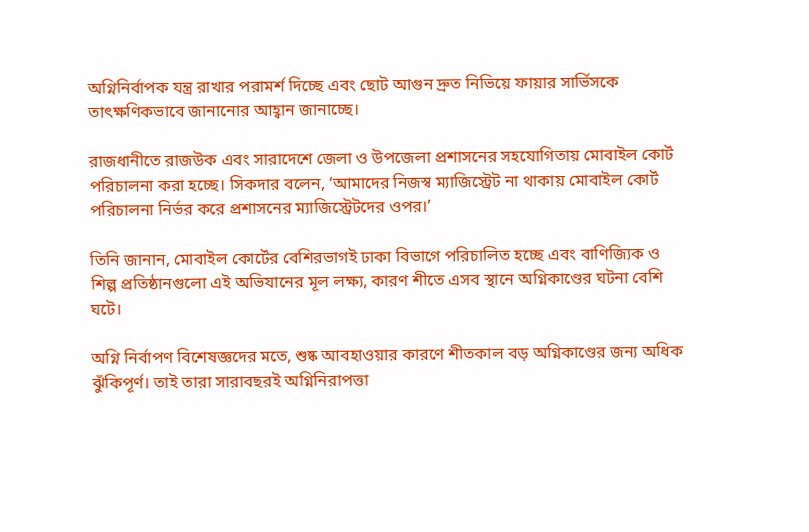অগ্নিনির্বাপক যন্ত্র রাখার পরামর্শ দিচ্ছে এবং ছোট আগুন দ্রুত নিভিয়ে ফায়ার সার্ভিসকে তাৎক্ষণিকভাবে জানানোর আহ্বান জানাচ্ছে।

রাজধানীতে রাজউক এবং সারাদেশে জেলা ও উপজেলা প্রশাসনের সহযোগিতায় মোবাইল কোর্ট পরিচালনা করা হচ্ছে। সিকদার বলেন, ‘আমাদের নিজস্ব ম্যাজিস্ট্রেট না থাকায় মোবাইল কোর্ট পরিচালনা নির্ভর করে প্রশাসনের ম্যাজিস্ট্রেটদের ওপর।’

তিনি জানান, মোবাইল কোর্টের বেশিরভাগই ঢাকা বিভাগে পরিচালিত হচ্ছে এবং বাণিজ্যিক ও শিল্প প্রতিষ্ঠানগুলো এই অভিযানের মূল লক্ষ্য, কারণ শীতে এসব স্থানে অগ্নিকাণ্ডের ঘটনা বেশি ঘটে।

অগ্নি নির্বাপণ বিশেষজ্ঞদের মতে, শুষ্ক আবহাওয়ার কারণে শীতকাল বড় অগ্নিকাণ্ডের জন্য অধিক ঝুঁকিপূর্ণ। তাই তারা সারাবছরই অগ্নিনিরাপত্তা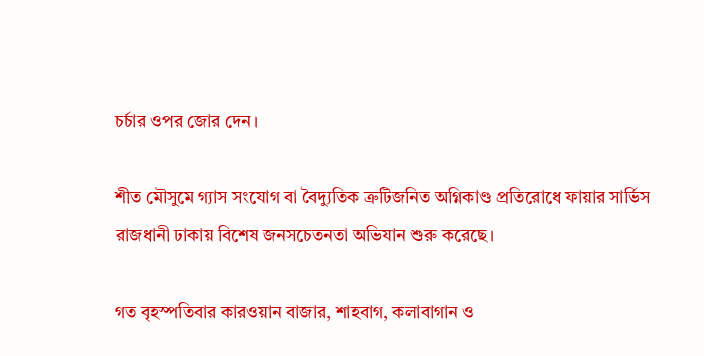চর্চার ওপর জোর দেন।

শীত মৌসুমে গ্যাস সংযোগ বা বৈদ্যুতিক ত্রুটিজনিত অগ্নিকাণ্ড প্রতিরোধে ফায়ার সার্ভিস রাজধানী ঢাকায় বিশেষ জনসচেতনতা অভিযান শুরু করেছে।

গত বৃহস্পতিবার কারওয়ান বাজার, শাহবাগ, কলাবাগান ও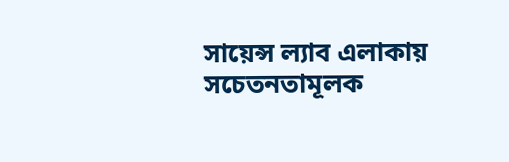সায়েন্স ল্যাব এলাকায় সচেতনতামূলক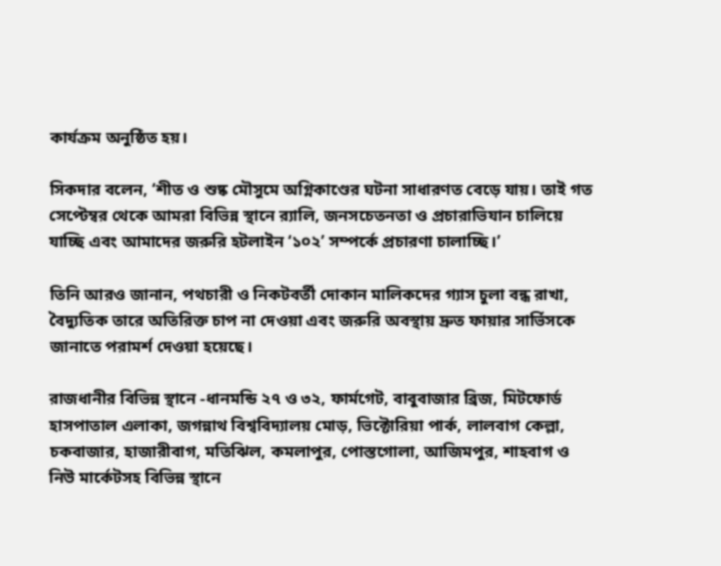কার্যক্রম অনুষ্ঠিত হয়।

সিকদার বলেন, ‘শীত ও শুষ্ক মৌসুমে অগ্নিকাণ্ডের ঘটনা সাধারণত বেড়ে যায়। তাই গত সেপ্টেম্বর থেকে আমরা বিভিন্ন স্থানে র‌্যালি, জনসচেতনতা ও প্রচারাভিযান চালিয়ে যাচ্ছি এবং আমাদের জরুরি হটলাইন ‘১০২’ সম্পর্কে প্রচারণা চালাচ্ছি।’

তিনি আরও জানান, পথচারী ও নিকটবর্তী দোকান মালিকদের গ্যাস চুলা বন্ধ রাখা, বৈদ্যুতিক তারে অতিরিক্ত চাপ না দেওয়া এবং জরুরি অবস্থায় দ্রুত ফায়ার সার্ভিসকে জানাতে পরামর্শ দেওয়া হয়েছে।

রাজধানীর বিভিন্ন স্থানে -ধানমন্ডি ২৭ ও ৩২, ফার্মগেট, বাবুবাজার ব্রিজ, মিটফোর্ড হাসপাতাল এলাকা, জগন্নাথ বিশ্ববিদ্যালয় মোড়, ভিক্টোরিয়া পার্ক, লালবাগ কেল্লা, চকবাজার, হাজারীবাগ, মতিঝিল, কমলাপুর, পোস্তগোলা, আজিমপুর, শাহবাগ ও নিউ মার্কেটসহ বিভিন্ন স্থানে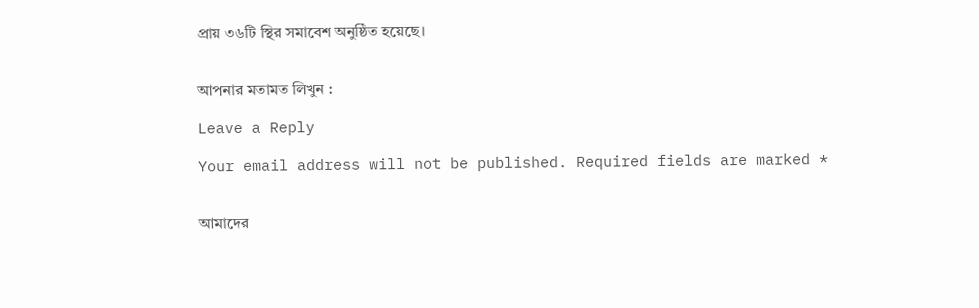প্রায় ৩৬টি স্থির সমাবেশ অনুষ্ঠিত হয়েছে।


আপনার মতামত লিখুন :

Leave a Reply

Your email address will not be published. Required fields are marked *


আমাদের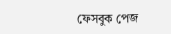ফেসবুক পেজ